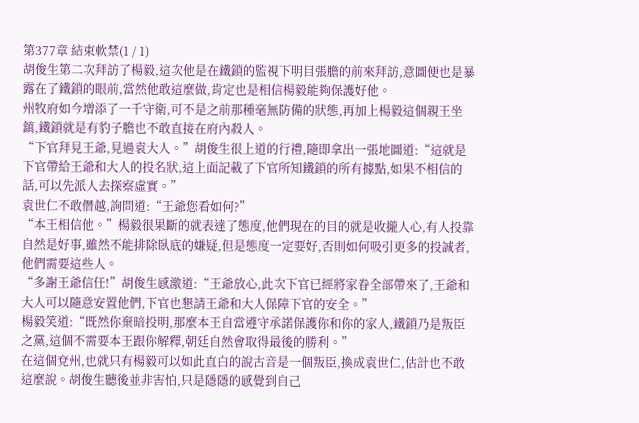第377章 結束軟禁(1 / 1)
胡俊生第二次拜訪了楊毅,這次他是在鐵鎖的監視下明目張膽的前來拜訪,意圖便也是暴露在了鐵鎖的眼前,當然他敢這麼做,肯定也是相信楊毅能夠保護好他。
州牧府如今增添了一千守衛,可不是之前那種毫無防備的狀態,再加上楊毅這個親王坐鎮,鐵鎖就是有豹子膽也不敢直接在府內殺人。
“下官拜見王爺,見過袁大人。”胡俊生很上道的行禮,隨即拿出一張地圖道:“這就是下官帶給王爺和大人的投名狀,這上面記載了下官所知鐵鎖的所有據點,如果不相信的話,可以先派人去探察虛實。”
袁世仁不敢僭越,詢問道:“王爺您看如何?”
“本王相信他。”楊毅很果斷的就表達了態度,他們現在的目的就是收攏人心,有人投靠自然是好事,雖然不能排除臥底的嫌疑,但是態度一定要好,否則如何吸引更多的投誠者,他們需要這些人。
“多謝王爺信任!”胡俊生感激道:“王爺放心,此次下官已經將家眷全部帶來了,王爺和大人可以隨意安置他們,下官也懇請王爺和大人保障下官的安全。”
楊毅笑道:“既然你棄暗投明,那麼本王自當遵守承諾保護你和你的家人,鐵鎖乃是叛臣之黨,這個不需要本王跟你解釋,朝廷自然會取得最後的勝利。”
在這個兗州,也就只有楊毅可以如此直白的說古音是一個叛臣,換成袁世仁,估計也不敢這麼說。胡俊生聽後並非害怕,只是隱隱的感覺到自己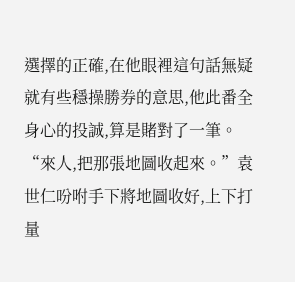選擇的正確,在他眼裡這句話無疑就有些穩操勝券的意思,他此番全身心的投誠,算是賭對了一筆。
“來人,把那張地圖收起來。”袁世仁吩咐手下將地圖收好,上下打量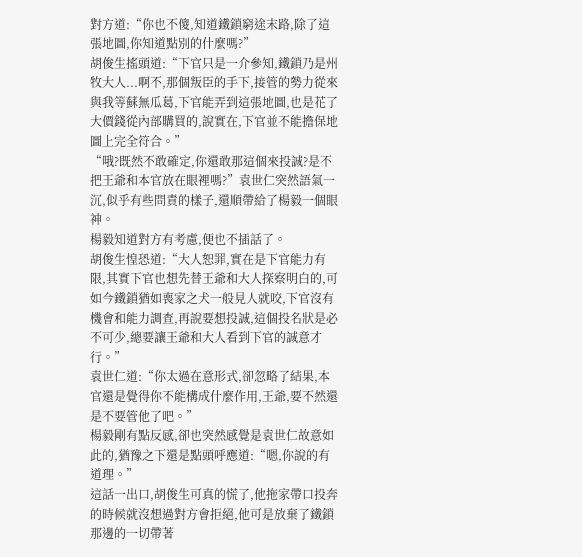對方道:“你也不傻,知道鐵鎖窮途末路,除了這張地圖,你知道點別的什麼嗎?”
胡俊生搖頭道:“下官只是一介參知,鐵鎖乃是州牧大人...啊不,那個叛臣的手下,接管的勢力從來與我等蘇無瓜葛,下官能弄到這張地圖,也是花了大價錢從內部購買的,說實在,下官並不能擔保地圖上完全符合。”
“哦?既然不敢確定,你還敢那這個來投誠?是不把王爺和本官放在眼裡嗎?”袁世仁突然語氣一沉,似乎有些問責的樣子,還順帶給了楊毅一個眼神。
楊毅知道對方有考慮,便也不插話了。
胡俊生惶恐道:“大人恕罪,實在是下官能力有限,其實下官也想先替王爺和大人探察明白的,可如今鐵鎖猶如喪家之犬一般見人就咬,下官沒有機會和能力調查,再說要想投誠,這個投名狀是必不可少,總要讓王爺和大人看到下官的誠意才行。”
袁世仁道:“你太過在意形式,卻忽略了結果,本官還是覺得你不能構成什麼作用,王爺,要不然還是不要管他了吧。”
楊毅剛有點反感,卻也突然感覺是袁世仁故意如此的,猶豫之下還是點頭呼應道:“嗯,你說的有道理。”
這話一出口,胡俊生可真的慌了,他拖家帶口投奔的時候就沒想過對方會拒絕,他可是放棄了鐵鎖那邊的一切帶著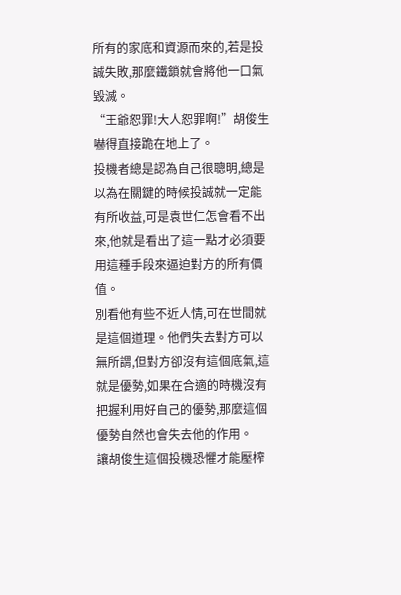所有的家底和資源而來的,若是投誠失敗,那麼鐵鎖就會將他一口氣毀滅。
“王爺恕罪!大人恕罪啊!”胡俊生嚇得直接跪在地上了。
投機者總是認為自己很聰明,總是以為在關鍵的時候投誠就一定能有所收益,可是袁世仁怎會看不出來,他就是看出了這一點才必須要用這種手段來逼迫對方的所有價值。
別看他有些不近人情,可在世間就是這個道理。他們失去對方可以無所謂,但對方卻沒有這個底氣,這就是優勢,如果在合適的時機沒有把握利用好自己的優勢,那麼這個優勢自然也會失去他的作用。
讓胡俊生這個投機恐懼才能壓榨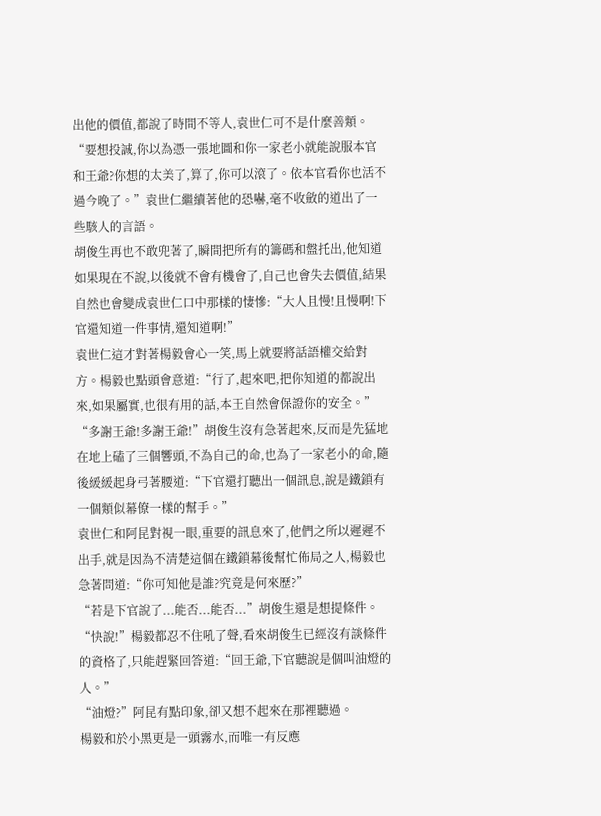出他的價值,都說了時間不等人,袁世仁可不是什麼善類。
“要想投誠,你以為憑一張地圖和你一家老小就能說服本官和王爺?你想的太美了,算了,你可以滾了。依本官看你也活不過今晚了。”袁世仁繼續著他的恐嚇,毫不收斂的道出了一些駭人的言語。
胡俊生再也不敢兜著了,瞬間把所有的籌碼和盤托出,他知道如果現在不說,以後就不會有機會了,自己也會失去價值,結果自然也會變成袁世仁口中那樣的悽慘:“大人且慢!且慢啊!下官還知道一件事情,還知道啊!”
袁世仁這才對著楊毅會心一笑,馬上就要將話語權交給對方。楊毅也點頭會意道:“行了,起來吧,把你知道的都說出來,如果屬實,也很有用的話,本王自然會保證你的安全。”
“多謝王爺!多謝王爺!”胡俊生沒有急著起來,反而是先猛地在地上磕了三個響頭,不為自己的命,也為了一家老小的命,隨後緩緩起身弓著腰道:“下官還打聽出一個訊息,說是鐵鎖有一個類似幕僚一樣的幫手。”
袁世仁和阿昆對視一眼,重要的訊息來了,他們之所以遲遲不出手,就是因為不清楚這個在鐵鎖幕後幫忙佈局之人,楊毅也急著問道:“你可知他是誰?究竟是何來歷?”
“若是下官說了...能否...能否...”胡俊生還是想提條件。
“快說!”楊毅都忍不住吼了聲,看來胡俊生已經沒有談條件的資格了,只能趕緊回答道:“回王爺,下官聽說是個叫油燈的人。”
“油燈?”阿昆有點印象,卻又想不起來在那裡聽過。
楊毅和於小黑更是一頭霧水,而唯一有反應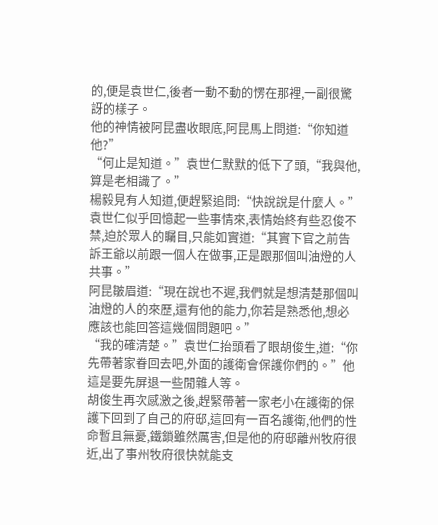的,便是袁世仁,後者一動不動的愣在那裡,一副很驚訝的樣子。
他的神情被阿昆盡收眼底,阿昆馬上問道:“你知道他?”
“何止是知道。”袁世仁默默的低下了頭,“我與他,算是老相識了。”
楊毅見有人知道,便趕緊追問:“快說說是什麼人。”
袁世仁似乎回憶起一些事情來,表情始終有些忍俊不禁,迫於眾人的矚目,只能如實道:“其實下官之前告訴王爺以前跟一個人在做事,正是跟那個叫油燈的人共事。”
阿昆皺眉道:“現在說也不遲,我們就是想清楚那個叫油燈的人的來歷,還有他的能力,你若是熟悉他,想必應該也能回答這幾個問題吧。”
“我的確清楚。”袁世仁抬頭看了眼胡俊生,道:“你先帶著家眷回去吧,外面的護衛會保護你們的。”他這是要先屏退一些閒雜人等。
胡俊生再次感激之後,趕緊帶著一家老小在護衛的保護下回到了自己的府邸,這回有一百名護衛,他們的性命暫且無憂,鐵鎖雖然厲害,但是他的府邸離州牧府很近,出了事州牧府很快就能支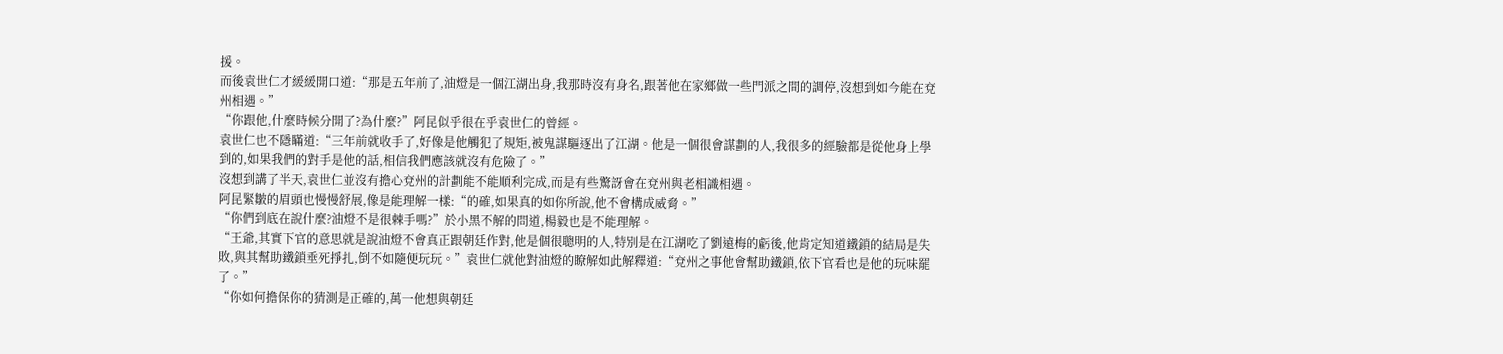援。
而後袁世仁才緩緩開口道:“那是五年前了,油燈是一個江湖出身,我那時沒有身名,跟著他在家鄉做一些門派之間的調停,沒想到如今能在兗州相遇。”
“你跟他,什麼時候分開了?為什麼?”阿昆似乎很在乎袁世仁的曾經。
袁世仁也不隱瞞道:“三年前就收手了,好像是他觸犯了規矩,被鬼謀驅逐出了江湖。他是一個很會謀劃的人,我很多的經驗都是從他身上學到的,如果我們的對手是他的話,相信我們應該就沒有危險了。”
沒想到講了半天,袁世仁並沒有擔心兗州的計劃能不能順利完成,而是有些驚訝會在兗州與老相識相遇。
阿昆緊皺的眉頭也慢慢舒展,像是能理解一樣:“的確,如果真的如你所說,他不會構成威脅。”
“你們到底在說什麼?油燈不是很棘手嗎?”於小黑不解的問道,楊毅也是不能理解。
“王爺,其實下官的意思就是說油燈不會真正跟朝廷作對,他是個很聰明的人,特別是在江湖吃了劉遠梅的虧後,他肯定知道鐵鎖的結局是失敗,與其幫助鐵鎖垂死掙扎,倒不如隨便玩玩。”袁世仁就他對油燈的瞭解如此解釋道:“兗州之事他會幫助鐵鎖,依下官看也是他的玩味罷了。”
“你如何擔保你的猜測是正確的,萬一他想與朝廷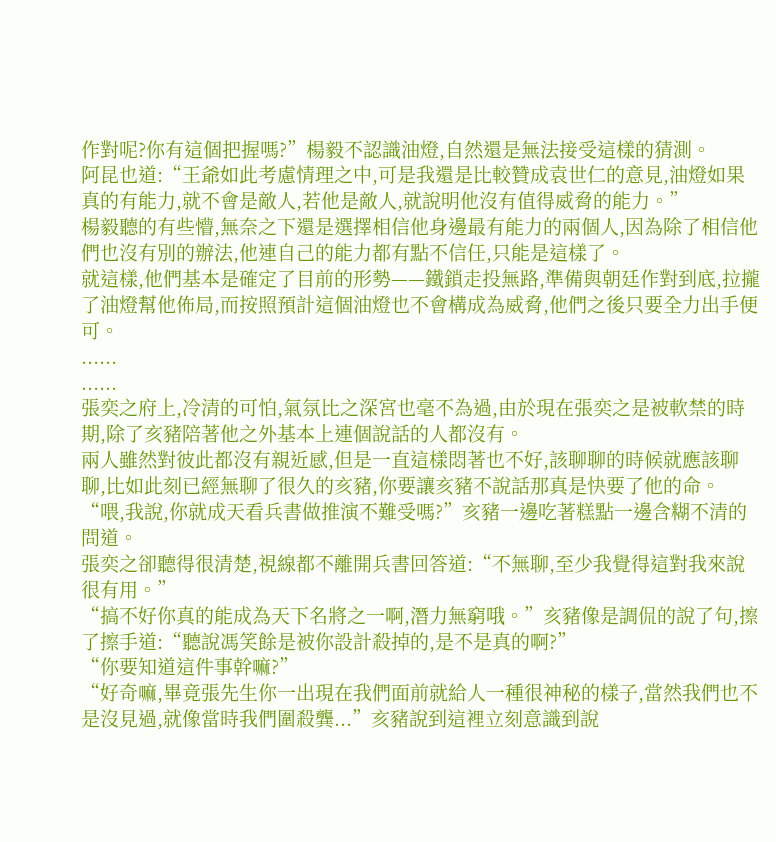作對呢?你有這個把握嗎?”楊毅不認識油燈,自然還是無法接受這樣的猜測。
阿昆也道:“王爺如此考慮情理之中,可是我還是比較贊成袁世仁的意見,油燈如果真的有能力,就不會是敵人,若他是敵人,就說明他沒有值得威脅的能力。”
楊毅聽的有些懵,無奈之下還是選擇相信他身邊最有能力的兩個人,因為除了相信他們也沒有別的辦法,他連自己的能力都有點不信任,只能是這樣了。
就這樣,他們基本是確定了目前的形勢——鐵鎖走投無路,準備與朝廷作對到底,拉攏了油燈幫他佈局,而按照預計這個油燈也不會構成為威脅,他們之後只要全力出手便可。
......
......
張奕之府上,冷清的可怕,氣氛比之深宮也毫不為過,由於現在張奕之是被軟禁的時期,除了亥豬陪著他之外基本上連個說話的人都沒有。
兩人雖然對彼此都沒有親近感,但是一直這樣悶著也不好,該聊聊的時候就應該聊聊,比如此刻已經無聊了很久的亥豬,你要讓亥豬不說話那真是快要了他的命。
“喂,我說,你就成天看兵書做推演不難受嗎?”亥豬一邊吃著糕點一邊含糊不清的問道。
張奕之卻聽得很清楚,視線都不離開兵書回答道:“不無聊,至少我覺得這對我來說很有用。”
“搞不好你真的能成為天下名將之一啊,潛力無窮哦。”亥豬像是調侃的說了句,擦了擦手道:“聽說馮笑餘是被你設計殺掉的,是不是真的啊?”
“你要知道這件事幹嘛?”
“好奇嘛,畢竟張先生你一出現在我們面前就給人一種很神秘的樣子,當然我們也不是沒見過,就像當時我們圍殺龔...”亥豬說到這裡立刻意識到說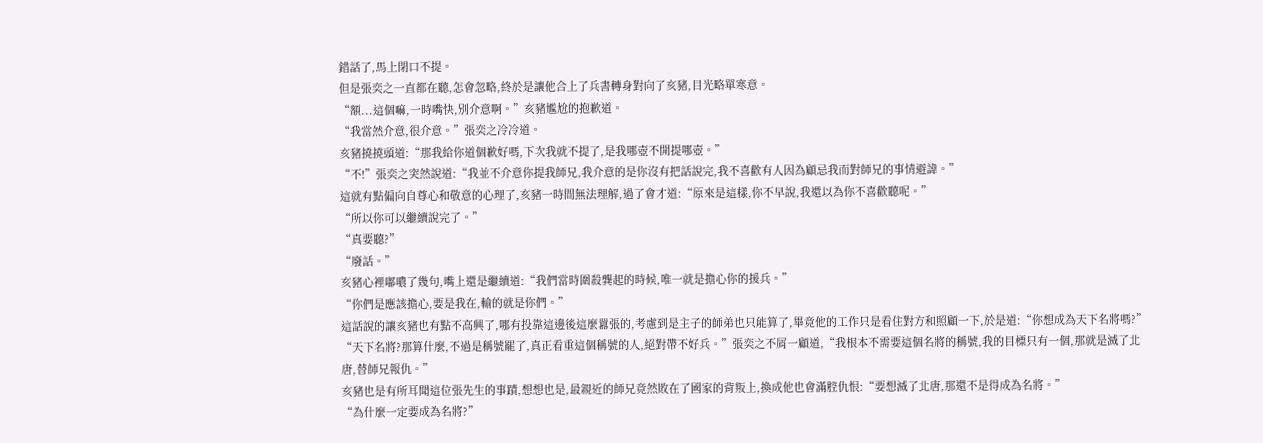錯話了,馬上閉口不提。
但是張奕之一直都在聽,怎會忽略,終於是讓他合上了兵書轉身對向了亥豬,目光略單寒意。
“額...這個嘛,一時嘴快,別介意啊。”亥豬尷尬的抱歉道。
“我當然介意,很介意。”張奕之冷冷道。
亥豬撓撓頭道:“那我給你道個歉好嗎,下次我就不提了,是我哪壺不開提哪壺。”
“不!”張奕之突然說道:“我並不介意你提我師兄,我介意的是你沒有把話說完,我不喜歡有人因為顧忌我而對師兄的事情避諱。”
這就有點偏向自尊心和敬意的心理了,亥豬一時間無法理解,過了會才道:“原來是這樣,你不早說,我還以為你不喜歡聽呢。”
“所以你可以繼續說完了。”
“真要聽?”
“廢話。”
亥豬心裡嘟噥了幾句,嘴上還是繼續道:“我們當時圍殺龔起的時候,唯一就是擔心你的援兵。”
“你們是應該擔心,要是我在,輸的就是你們。”
這話說的讓亥豬也有點不高興了,哪有投靠這邊後這麼囂張的,考慮到是主子的師弟也只能算了,畢竟他的工作只是看住對方和照顧一下,於是道:“你想成為天下名將嗎?”
“天下名將?那算什麼,不過是稱號罷了,真正看重這個稱號的人,絕對帶不好兵。”張奕之不屑一顧道,“我根本不需要這個名將的稱號,我的目標只有一個,那就是滅了北唐,替師兄報仇。”
亥豬也是有所耳聞這位張先生的事蹟,想想也是,最親近的師兄竟然敗在了國家的背叛上,換成他也會滿腔仇恨:“要想滅了北唐,那還不是得成為名將。”
“為什麼一定要成為名將?”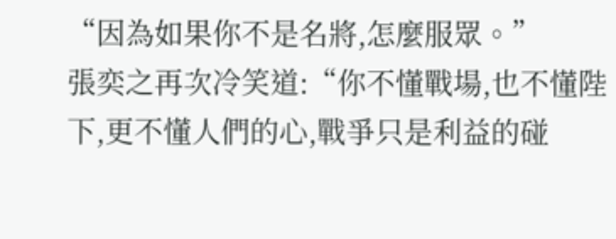“因為如果你不是名將,怎麼服眾。”
張奕之再次冷笑道:“你不懂戰場,也不懂陛下,更不懂人們的心,戰爭只是利益的碰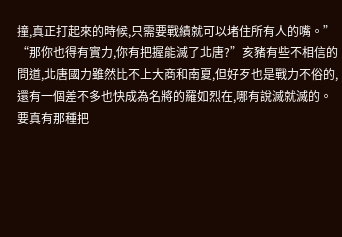撞,真正打起來的時候,只需要戰績就可以堵住所有人的嘴。”
“那你也得有實力,你有把握能滅了北唐?”亥豬有些不相信的問道,北唐國力雖然比不上大商和南夏,但好歹也是戰力不俗的,還有一個差不多也快成為名將的羅如烈在,哪有說滅就滅的。
要真有那種把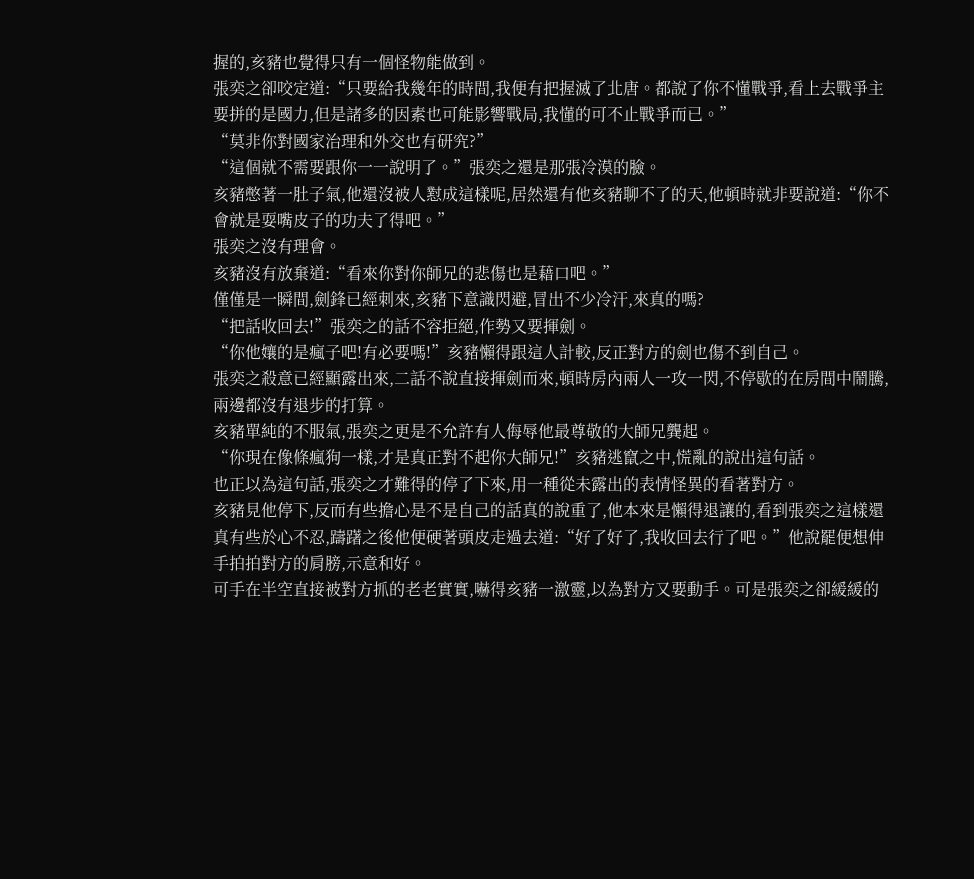握的,亥豬也覺得只有一個怪物能做到。
張奕之卻咬定道:“只要給我幾年的時間,我便有把握滅了北唐。都說了你不懂戰爭,看上去戰爭主要拼的是國力,但是諸多的因素也可能影響戰局,我懂的可不止戰爭而已。”
“莫非你對國家治理和外交也有研究?”
“這個就不需要跟你一一說明了。”張奕之還是那張冷漠的臉。
亥豬憋著一肚子氣,他還沒被人懟成這樣呢,居然還有他亥豬聊不了的天,他頓時就非要說道:“你不會就是耍嘴皮子的功夫了得吧。”
張奕之沒有理會。
亥豬沒有放棄道:“看來你對你師兄的悲傷也是藉口吧。”
僅僅是一瞬間,劍鋒已經刺來,亥豬下意識閃避,冒出不少冷汗,來真的嗎?
“把話收回去!”張奕之的話不容拒絕,作勢又要揮劍。
“你他孃的是瘋子吧!有必要嗎!”亥豬懶得跟這人計較,反正對方的劍也傷不到自己。
張奕之殺意已經顯露出來,二話不說直接揮劍而來,頓時房內兩人一攻一閃,不停歇的在房間中鬧騰,兩邊都沒有退步的打算。
亥豬單純的不服氣,張奕之更是不允許有人侮辱他最尊敬的大師兄龔起。
“你現在像條瘋狗一樣,才是真正對不起你大師兄!”亥豬逃竄之中,慌亂的說出這句話。
也正以為這句話,張奕之才難得的停了下來,用一種從未露出的表情怪異的看著對方。
亥豬見他停下,反而有些擔心是不是自己的話真的說重了,他本來是懶得退讓的,看到張奕之這樣還真有些於心不忍,躊躇之後他便硬著頭皮走過去道:“好了好了,我收回去行了吧。”他說罷便想伸手拍拍對方的肩膀,示意和好。
可手在半空直接被對方抓的老老實實,嚇得亥豬一激靈,以為對方又要動手。可是張奕之卻緩緩的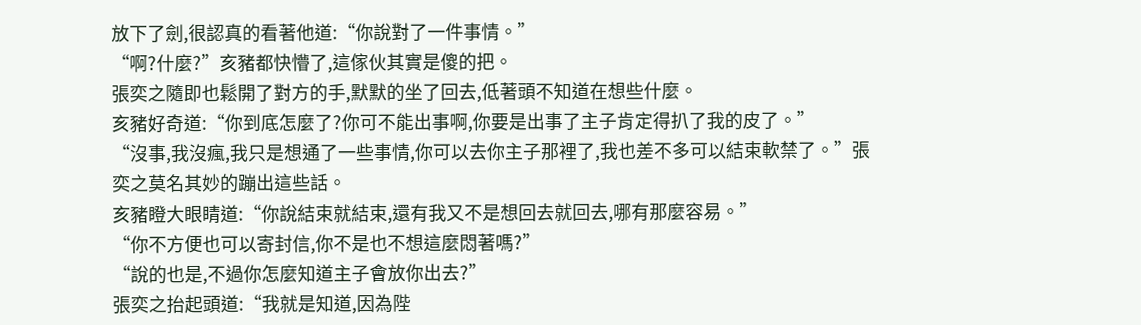放下了劍,很認真的看著他道:“你說對了一件事情。”
“啊?什麼?”亥豬都快懵了,這傢伙其實是傻的把。
張奕之隨即也鬆開了對方的手,默默的坐了回去,低著頭不知道在想些什麼。
亥豬好奇道:“你到底怎麼了?你可不能出事啊,你要是出事了主子肯定得扒了我的皮了。”
“沒事,我沒瘋,我只是想通了一些事情,你可以去你主子那裡了,我也差不多可以結束軟禁了。”張奕之莫名其妙的蹦出這些話。
亥豬瞪大眼睛道:“你說結束就結束,還有我又不是想回去就回去,哪有那麼容易。”
“你不方便也可以寄封信,你不是也不想這麼悶著嗎?”
“說的也是,不過你怎麼知道主子會放你出去?”
張奕之抬起頭道:“我就是知道,因為陛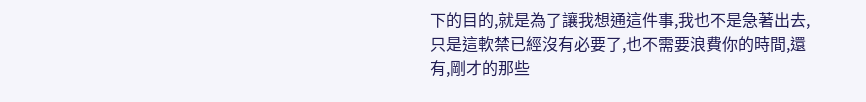下的目的,就是為了讓我想通這件事,我也不是急著出去,只是這軟禁已經沒有必要了,也不需要浪費你的時間,還有,剛才的那些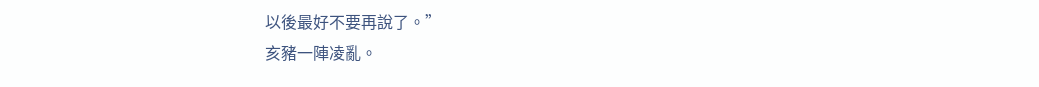以後最好不要再說了。”
亥豬一陣凌亂。